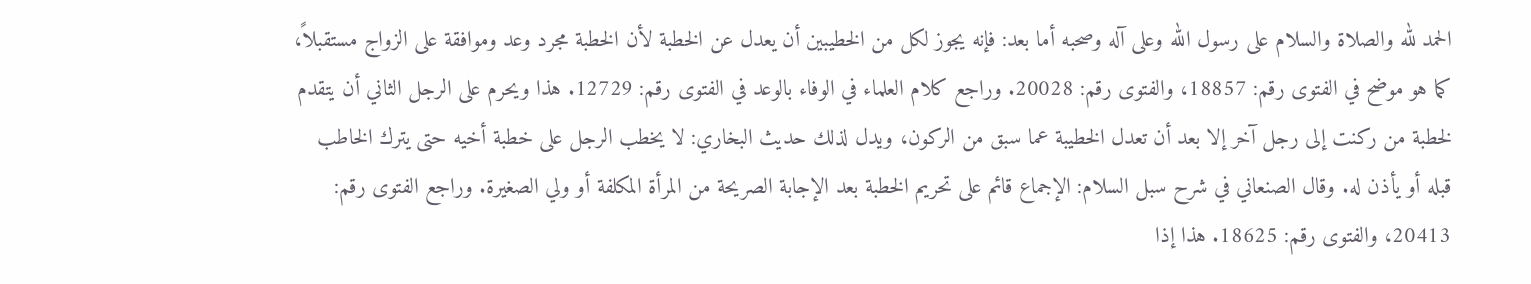الحمد لله والصلاة والسلام على رسول الله وعلى آله وصحبه أما بعد: فإنه يجوز لكل من الخطيبين أن يعدل عن الخطبة لأن الخطبة مجرد وعد وموافقة على الزواج مستقبلاً، كما هو موضح في الفتوى رقم: 18857، والفتوى رقم: 20028. وراجع كلام العلماء في الوفاء بالوعد في الفتوى رقم: 12729. هذا ويحرم على الرجل الثاني أن يتقدم لخطبة من ركنت إلى رجل آخر إلا بعد أن تعدل الخطيبة عما سبق من الركون، ويدل لذلك حديث البخاري: لا يخطب الرجل على خطبة أخيه حتى يترك الخاطب قبله أو يأذن له. وقال الصنعاني في شرح سبل السلام: الإجماع قائم على تحريم الخطبة بعد الإجابة الصريحة من المرأة المكلفة أو ولي الصغيرة. وراجع الفتوى رقم: 20413، والفتوى رقم: 18625. هذا إذا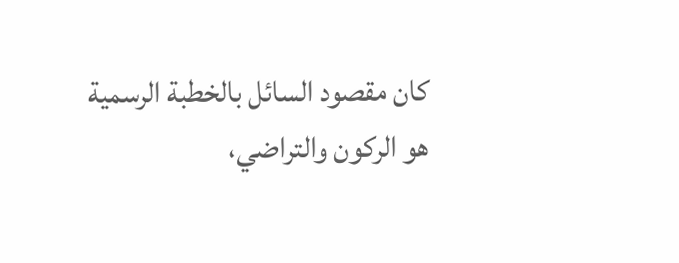كان مقصود السائل بالخطبة الرسمية هو الركون والتراضي،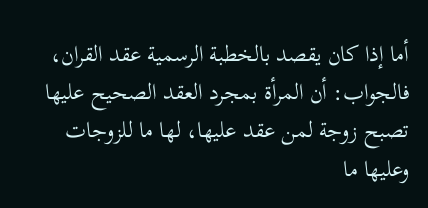أما إذا كان يقصد بالخطبة الرسمية عقد القران، فالجواب: أن المرأة بمجرد العقد الصحيح عليها تصبح زوجة لمن عقد عليها، لها ما للزوجات وعليها ما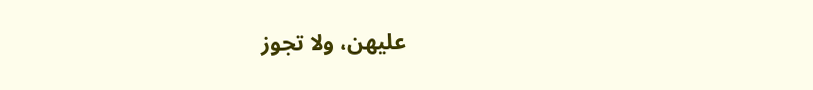عليهن، ولا تجوز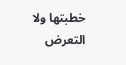خطبتها ولا التعرض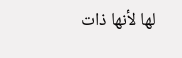لها لأنها ذات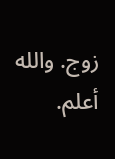زوج. والله أعلم.